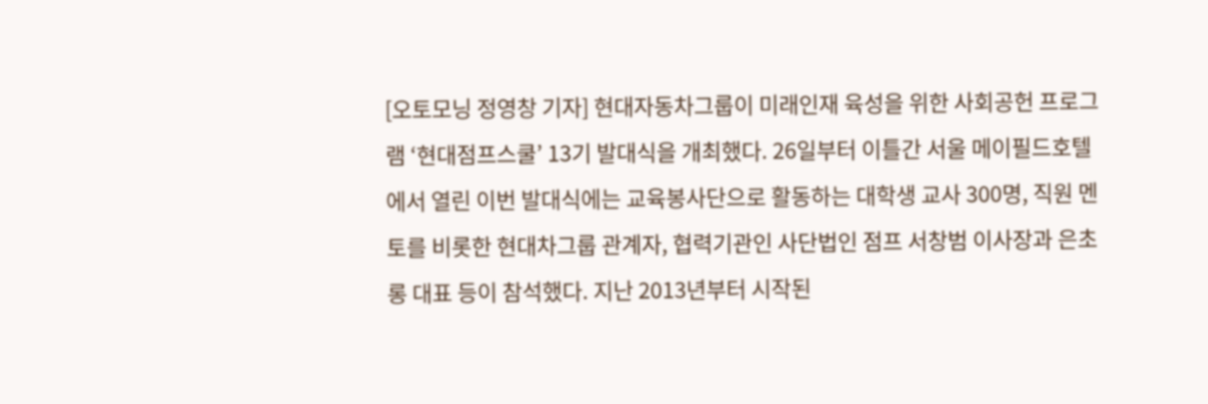[오토모닝 정영창 기자] 현대자동차그룹이 미래인재 육성을 위한 사회공헌 프로그램 ‘현대점프스쿨’ 13기 발대식을 개최했다. 26일부터 이틀간 서울 메이필드호텔에서 열린 이번 발대식에는 교육봉사단으로 활동하는 대학생 교사 300명, 직원 멘토를 비롯한 현대차그룹 관계자, 협력기관인 사단법인 점프 서창범 이사장과 은초롱 대표 등이 참석했다. 지난 2013년부터 시작된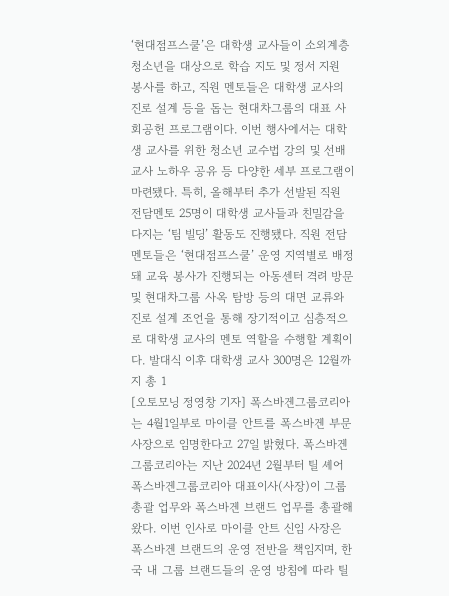‘현대점프스쿨’은 대학생 교사들이 소외계층 청소년을 대상으로 학습 지도 및 정서 지원 봉사를 하고, 직원 멘토들은 대학생 교사의 진로 설계 등을 돕는 현대차그룹의 대표 사회공헌 프로그램이다. 이번 행사에서는 대학생 교사를 위한 청소년 교수법 강의 및 선배 교사 노하우 공유 등 다양한 세부 프로그램이 마련됐다. 특히, 올해부터 추가 선발된 직원 전담멘토 25명이 대학생 교사들과 친밀감을 다지는 ‘팀 빌딩’ 활동도 진행됐다. 직원 전담멘토들은 ‘현대점프스쿨’ 운영 지역별로 배정돼 교육 봉사가 진행되는 아동센터 격려 방문 및 현대차그룹 사옥 탐방 등의 대면 교류와 진로 설계 조언을 통해 장기적이고 심층적으로 대학생 교사의 멘토 역할을 수행할 계획이다. 발대식 이후 대학생 교사 300명은 12월까지 총 1
[오토모닝 정영창 기자] 폭스바겐그룹코리아는 4월1일부로 마이클 안트를 폭스바겐 부문 사장으로 임명한다고 27일 밝혔다. 폭스바겐그룹코리아는 지난 2024년 2월부터 틸 셰어 폭스바겐그룹코리아 대표이사(사장)이 그룹 총괄 업무와 폭스바겐 브랜드 업무를 총괄해왔다. 이번 인사로 마이클 안트 신임 사장은 폭스바겐 브랜드의 운영 전반을 책임지며, 한국 내 그룹 브랜드들의 운영 방침에 따라 틸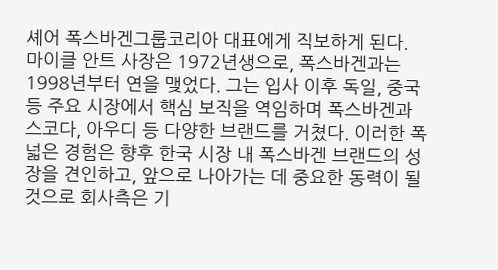셰어 폭스바겐그룹코리아 대표에게 직보하게 된다. 마이클 안트 사장은 1972년생으로, 폭스바겐과는 1998년부터 연을 맺었다. 그는 입사 이후 독일, 중국 등 주요 시장에서 핵심 보직을 역임하며 폭스바겐과 스코다, 아우디 등 다양한 브랜드를 거쳤다. 이러한 폭넓은 경험은 향후 한국 시장 내 폭스바겐 브랜드의 성장을 견인하고, 앞으로 나아가는 데 중요한 동력이 될 것으로 회사측은 기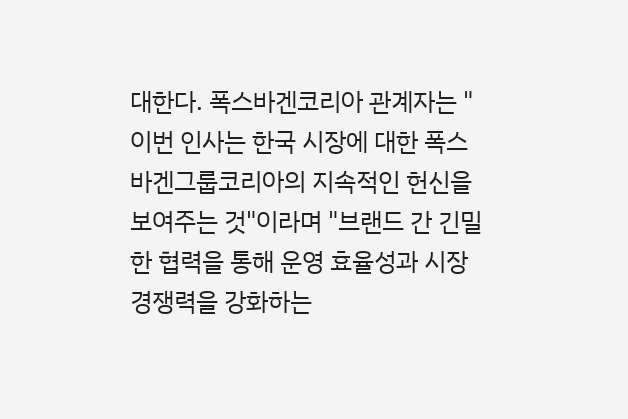대한다. 폭스바겐코리아 관계자는 "이번 인사는 한국 시장에 대한 폭스바겐그룹코리아의 지속적인 헌신을 보여주는 것"이라며 "브랜드 간 긴밀한 협력을 통해 운영 효율성과 시장 경쟁력을 강화하는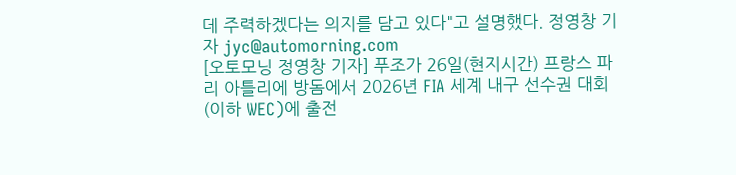데 주력하겠다는 의지를 담고 있다"고 설명했다. 정영창 기자 jyc@automorning.com
[오토모닝 정영창 기자] 푸조가 26일(현지시간) 프랑스 파리 아틀리에 방돔에서 2026년 FIA 세계 내구 선수권 대회(이하 WEC)에 출전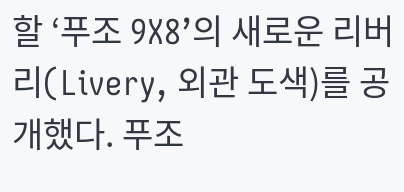할 ‘푸조 9X8’의 새로운 리버리(Livery, 외관 도색)를 공개했다. 푸조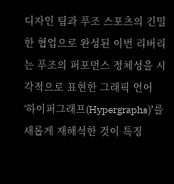디자인 팀과 푸조 스포츠의 긴밀한 협업으로 완성된 이번 리버리는 푸조의 퍼포먼스 정체성을 시각적으로 표현한 그래픽 언어 ‘하이퍼그래프(Hypergraphs)’를 새롭게 재해석한 것이 특징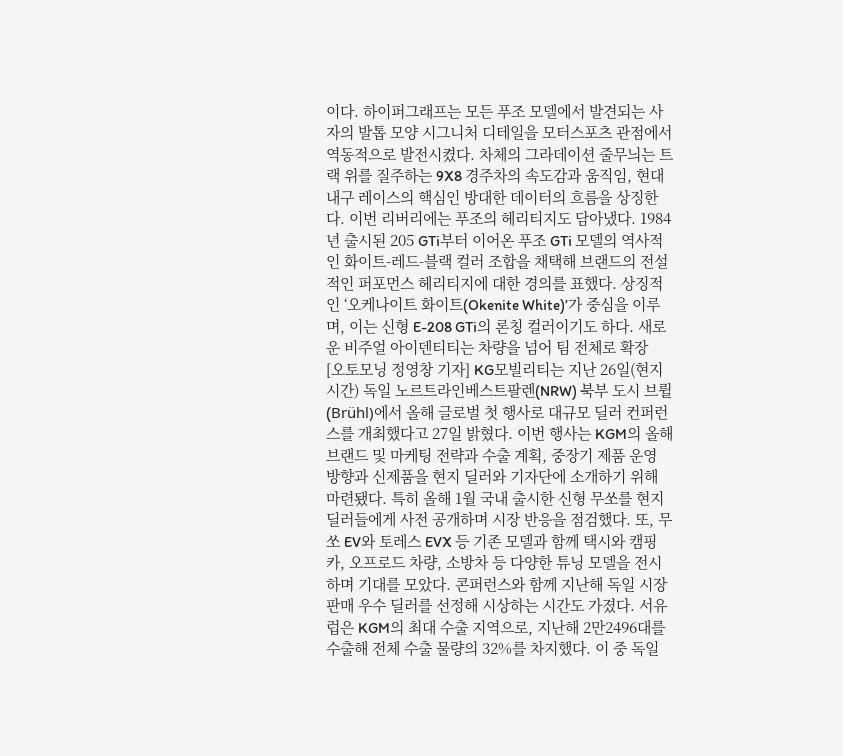이다. 하이퍼그래프는 모든 푸조 모델에서 발견되는 사자의 발톱 모양 시그니처 디테일을 모터스포츠 관점에서 역동적으로 발전시켰다. 차체의 그라데이션 줄무늬는 트랙 위를 질주하는 9X8 경주차의 속도감과 움직임, 현대 내구 레이스의 핵심인 방대한 데이터의 흐름을 상징한다. 이번 리버리에는 푸조의 헤리티지도 담아냈다. 1984년 출시된 205 GTi부터 이어온 푸조 GTi 모델의 역사적인 화이트-레드-블랙 컬러 조합을 채택해 브랜드의 전설적인 퍼포먼스 헤리티지에 대한 경의를 표했다. 상징적인 ‘오케나이트 화이트(Okenite White)’가 중심을 이루며, 이는 신형 E-208 GTi의 론칭 컬러이기도 하다. 새로운 비주얼 아이덴티티는 차량을 넘어 팀 전체로 확장
[오토모닝 정영창 기자] KG모빌리티는 지난 26일(현지시간) 독일 노르트라인베스트팔렌(NRW) 북부 도시 브륄(Brühl)에서 올해 글로벌 첫 행사로 대규모 딜러 컨퍼런스를 개최했다고 27일 밝혔다. 이번 행사는 KGM의 올해 브랜드 및 마케팅 전략과 수출 계획, 중장기 제품 운영 방향과 신제품을 현지 딜러와 기자단에 소개하기 위해 마련됐다. 특히 올해 1월 국내 출시한 신형 무쏘를 현지 딜러들에게 사전 공개하며 시장 반응을 점검했다. 또, 무쏘 EV와 토레스 EVX 등 기존 모델과 함께 택시와 캠핑카, 오프로드 차량, 소방차 등 다양한 튜닝 모델을 전시하며 기대를 모았다. 콘퍼런스와 함께 지난해 독일 시장 판매 우수 딜러를 선정해 시상하는 시간도 가졌다. 서유럽은 KGM의 최대 수출 지역으로, 지난해 2만2496대를 수출해 전체 수출 물량의 32%를 차지했다. 이 중 독일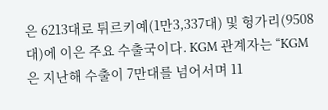은 6213대로 튀르키예(1만3,337대) 및 헝가리(9508대)에 이은 주요 수출국이다. KGM 관계자는 “KGM은 지난해 수출이 7만대를 넘어서며 11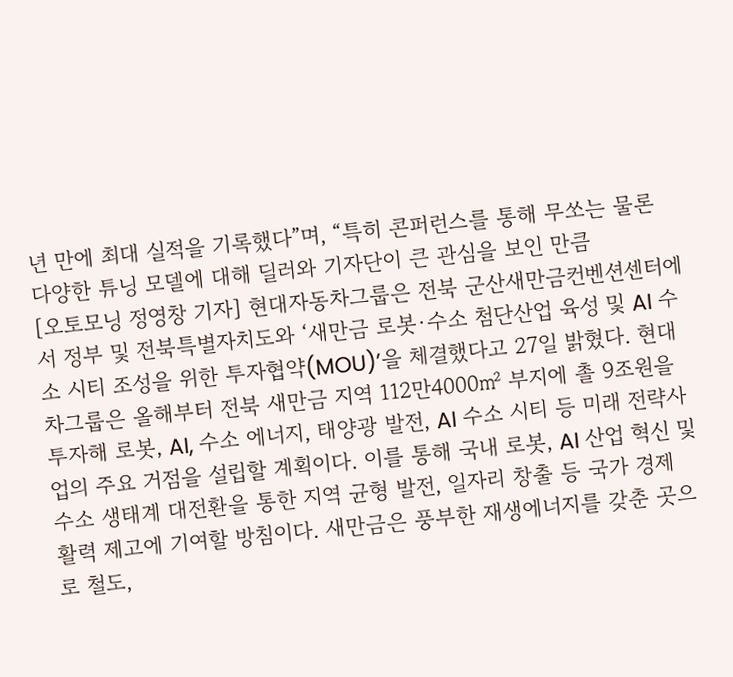년 만에 최대 실적을 기록했다”며, “특히 콘퍼런스를 통해 무쏘는 물론 다양한 튜닝 모델에 대해 딜러와 기자단이 큰 관심을 보인 만큼
[오토모닝 정영창 기자] 현대자동차그룹은 전북 군산새만금컨벤션센터에서 정부 및 전북특별자치도와 ‘새만금 로봇·수소 첨단산업 육성 및 AI 수소 시티 조성을 위한 투자협약(MOU)’을 체결했다고 27일 밝혔다. 현대차그룹은 올해부터 전북 새만금 지역 112만4000㎡ 부지에 촐 9조원을 투자해 로봇, AI, 수소 에너지, 태양광 발전, AI 수소 시티 등 미래 전략사업의 주요 거점을 설립할 계획이다. 이를 통해 국내 로봇, AI 산업 혁신 및 수소 생태계 대전환을 통한 지역 균형 발전, 일자리 창출 등 국가 경제 활력 제고에 기여할 방침이다. 새만금은 풍부한 재생에너지를 갖춘 곳으로 철도,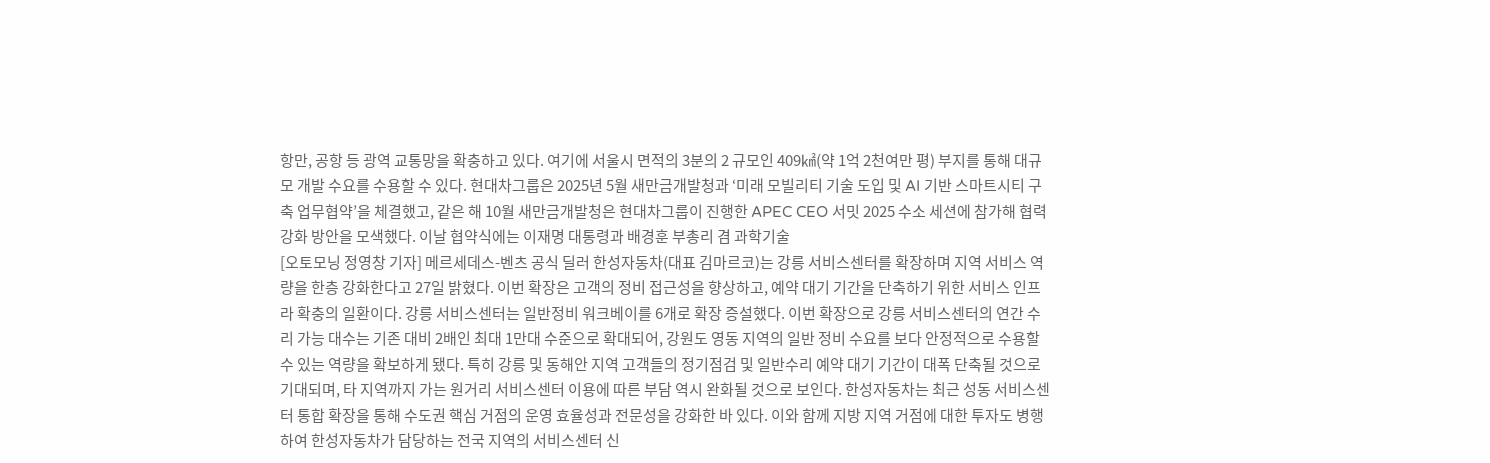항만, 공항 등 광역 교통망을 확충하고 있다. 여기에 서울시 면적의 3분의 2 규모인 409㎢(약 1억 2천여만 평) 부지를 통해 대규모 개발 수요를 수용할 수 있다. 현대차그룹은 2025년 5월 새만금개발청과 ‘미래 모빌리티 기술 도입 및 AI 기반 스마트시티 구축 업무협약’을 체결했고, 같은 해 10월 새만금개발청은 현대차그룹이 진행한 APEC CEO 서밋 2025 수소 세션에 참가해 협력 강화 방안을 모색했다. 이날 협약식에는 이재명 대통령과 배경훈 부총리 겸 과학기술
[오토모닝 정영창 기자] 메르세데스-벤츠 공식 딜러 한성자동차(대표 김마르코)는 강릉 서비스센터를 확장하며 지역 서비스 역량을 한층 강화한다고 27일 밝혔다. 이번 확장은 고객의 정비 접근성을 향상하고, 예약 대기 기간을 단축하기 위한 서비스 인프라 확충의 일환이다. 강릉 서비스센터는 일반정비 워크베이를 6개로 확장 증설했다. 이번 확장으로 강릉 서비스센터의 연간 수리 가능 대수는 기존 대비 2배인 최대 1만대 수준으로 확대되어, 강원도 영동 지역의 일반 정비 수요를 보다 안정적으로 수용할 수 있는 역량을 확보하게 됐다. 특히 강릉 및 동해안 지역 고객들의 정기점검 및 일반수리 예약 대기 기간이 대폭 단축될 것으로 기대되며, 타 지역까지 가는 원거리 서비스센터 이용에 따른 부담 역시 완화될 것으로 보인다. 한성자동차는 최근 성동 서비스센터 통합 확장을 통해 수도권 핵심 거점의 운영 효율성과 전문성을 강화한 바 있다. 이와 함께 지방 지역 거점에 대한 투자도 병행하여 한성자동차가 담당하는 전국 지역의 서비스센터 신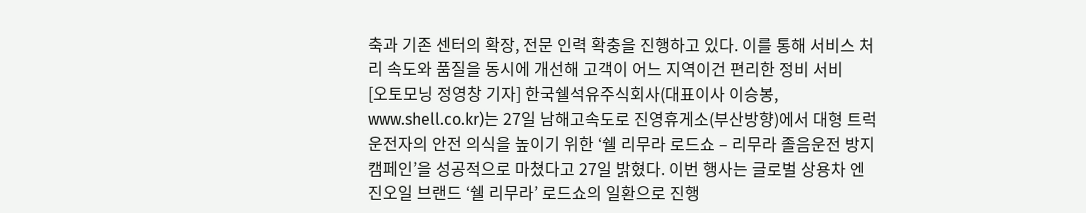축과 기존 센터의 확장, 전문 인력 확충을 진행하고 있다. 이를 통해 서비스 처리 속도와 품질을 동시에 개선해 고객이 어느 지역이건 편리한 정비 서비
[오토모닝 정영창 기자] 한국쉘석유주식회사(대표이사 이승봉, www.shell.co.kr)는 27일 남해고속도로 진영휴게소(부산방향)에서 대형 트럭 운전자의 안전 의식을 높이기 위한 ‘쉘 리무라 로드쇼 – 리무라 졸음운전 방지 캠페인’을 성공적으로 마쳤다고 27일 밝혔다. 이번 행사는 글로벌 상용차 엔진오일 브랜드 ‘쉘 리무라’ 로드쇼의 일환으로 진행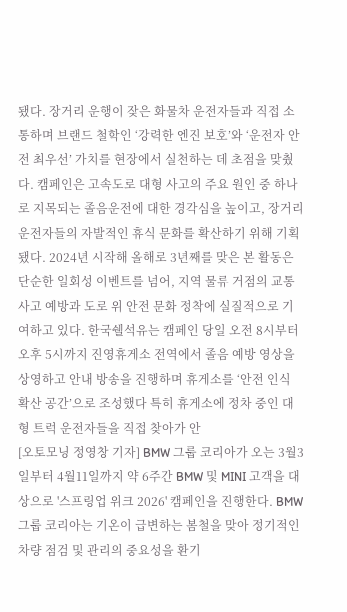됐다. 장거리 운행이 잦은 화물차 운전자들과 직접 소통하며 브랜드 철학인 ‘강력한 엔진 보호’와 ‘운전자 안전 최우선’ 가치를 현장에서 실천하는 데 초점을 맞췄다. 캠페인은 고속도로 대형 사고의 주요 원인 중 하나로 지목되는 졸음운전에 대한 경각심을 높이고, 장거리 운전자들의 자발적인 휴식 문화를 확산하기 위해 기획됐다. 2024년 시작해 올해로 3년째를 맞은 본 활동은 단순한 일회성 이벤트를 넘어, 지역 물류 거점의 교통사고 예방과 도로 위 안전 문화 정착에 실질적으로 기여하고 있다. 한국쉘석유는 캠페인 당일 오전 8시부터 오후 5시까지 진영휴게소 전역에서 졸음 예방 영상을 상영하고 안내 방송을 진행하며 휴게소를 ‘안전 인식 확산 공간’으로 조성했다 특히 휴게소에 정차 중인 대형 트럭 운전자들을 직접 찾아가 안
[오토모닝 정영창 기자] BMW 그룹 코리아가 오는 3월3일부터 4월11일까지 약 6주간 BMW 및 MINI 고객을 대상으로 '스프링업 위크 2026' 캠페인을 진행한다. BMW 그룹 코리아는 기온이 급변하는 봄철을 맞아 정기적인 차량 점검 및 관리의 중요성을 환기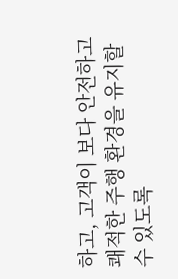하고, 고객이 보다 안전하고 쾌적한 주행 환경을 유지할 수 있도록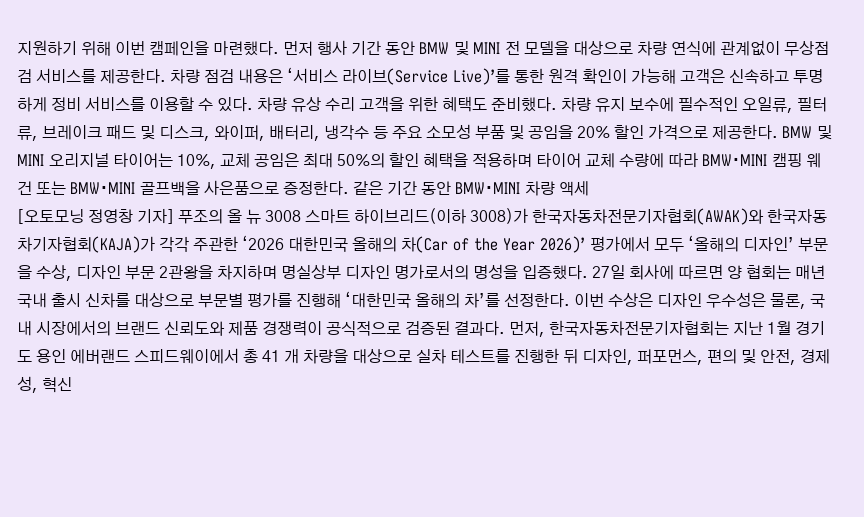지원하기 위해 이번 캠페인을 마련했다. 먼저 행사 기간 동안 BMW 및 MINI 전 모델을 대상으로 차량 연식에 관계없이 무상점검 서비스를 제공한다. 차량 점검 내용은 ‘서비스 라이브(Service Live)’를 통한 원격 확인이 가능해 고객은 신속하고 투명하게 정비 서비스를 이용할 수 있다. 차량 유상 수리 고객을 위한 혜택도 준비했다. 차량 유지 보수에 필수적인 오일류, 필터류, 브레이크 패드 및 디스크, 와이퍼, 배터리, 냉각수 등 주요 소모성 부품 및 공임을 20% 할인 가격으로 제공한다. BMW 및 MINI 오리지널 타이어는 10%, 교체 공임은 최대 50%의 할인 혜택을 적용하며 타이어 교체 수량에 따라 BMW∙MINI 캠핑 웨건 또는 BMW∙MINI 골프백을 사은품으로 증정한다. 같은 기간 동안 BMW∙MINI 차량 액세
[오토모닝 정영창 기자] 푸조의 올 뉴 3008 스마트 하이브리드(이하 3008)가 한국자동차전문기자협회(AWAK)와 한국자동차기자협회(KAJA)가 각각 주관한 ‘2026 대한민국 올해의 차(Car of the Year 2026)’ 평가에서 모두 ‘올해의 디자인’ 부문을 수상, 디자인 부문 2관왕을 차지하며 명실상부 디자인 명가로서의 명성을 입증했다. 27일 회사에 따르면 양 협회는 매년 국내 출시 신차를 대상으로 부문별 평가를 진행해 ‘대한민국 올해의 차’를 선정한다. 이번 수상은 디자인 우수성은 물론, 국내 시장에서의 브랜드 신뢰도와 제품 경쟁력이 공식적으로 검증된 결과다. 먼저, 한국자동차전문기자협회는 지난 1월 경기도 용인 에버랜드 스피드웨이에서 총 41 개 차량을 대상으로 실차 테스트를 진행한 뒤 디자인, 퍼포먼스, 편의 및 안전, 경제성, 혁신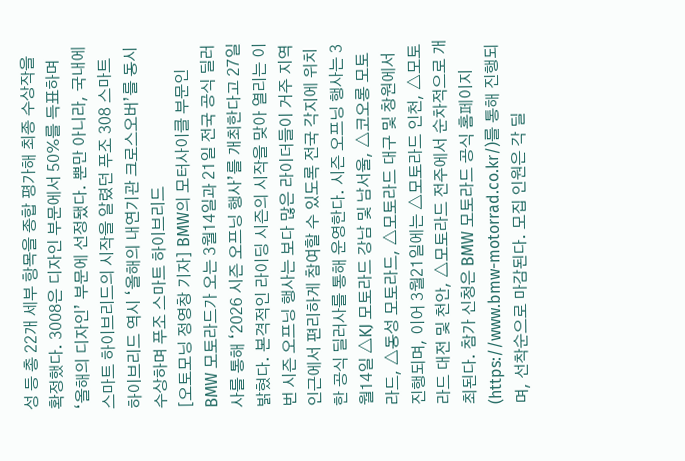성 등 총 22개 세부 항목을 종합 평가해 최종 수상작을 확정했다. 3008은 디자인 부문에서 50%를 득표하며 ‘올해의 디자인’ 부문에 선정됐다. 뿐만 아니라, 국내에 스마트 하이브리드의 시작을 알렸던 푸조 308 스마트 하이브리드 역시 ‘올해의 내연기관 크로스오버’를 동시 수상하며 푸조 스마트 하이브리드
[오토모닝 정영창 기자] BMW의 모터사이클 부문인 BMW 모토라드가 오는 3월14일과 21일 전국 공식 딜러사를 통해 ‘2026 시즌 오프닝 행사’를 개최한다고 27일 밝혔다. 본격적인 라이딩 시즌의 시작을 맞아 열리는 이번 시즌 오프닝 행사는 보다 많은 라이더들이 거주 지역 인근에서 편리하게 참여할 수 있도록 전국 각지에 위치한 공식 딜러사를 통해 운영한다. 시즌 오프닝 행사는 3월14일 △KJ 모토라드 강남 및 남서울, △코오롱 모토라드, △동성 모토라드, △모토라드 대구 및 창원에서 진행되며, 이어 3월21일에는 △모토라드 인천, △모토라드 대전 및 천안, △모토라드 전주에서 순차적으로 개최된다. 참가 신청은 BMW 모토라드 공식 홈페이지(https://www.bmw-motorrad.co.kr/)를 통해 진행되며, 선착순으로 마감된다. 모집 인원은 각 딜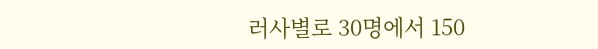러사별로 30명에서 150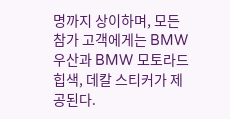명까지 상이하며, 모든 참가 고객에게는 BMW 우산과 BMW 모토라드 힙색, 데칼 스티커가 제공된다.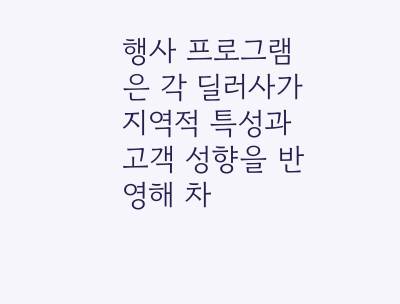행사 프로그램은 각 딜러사가 지역적 특성과 고객 성향을 반영해 차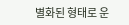별화된 형태로 운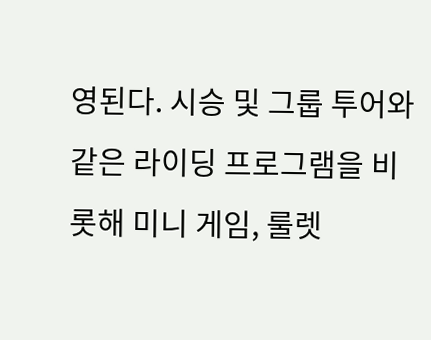영된다. 시승 및 그룹 투어와 같은 라이딩 프로그램을 비롯해 미니 게임, 룰렛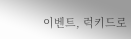이벤트, 럭키드로